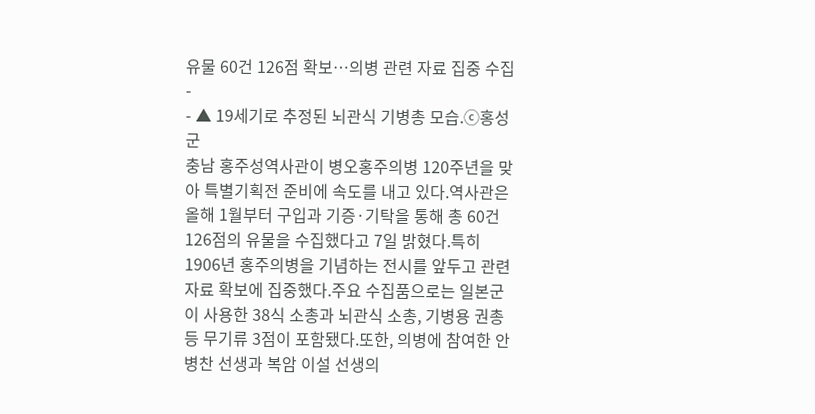유물 60건 126점 확보…의병 관련 자료 집중 수집
-
- ▲ 19세기로 추정된 뇌관식 기병총 모습.ⓒ홍성군
충남 홍주성역사관이 병오홍주의병 120주년을 맞아 특별기획전 준비에 속도를 내고 있다.역사관은 올해 1월부터 구입과 기증·기탁을 통해 총 60건 126점의 유물을 수집했다고 7일 밝혔다.특히 1906년 홍주의병을 기념하는 전시를 앞두고 관련 자료 확보에 집중했다.주요 수집품으로는 일본군이 사용한 38식 소총과 뇌관식 소총, 기병용 권총 등 무기류 3점이 포함됐다.또한, 의병에 참여한 안병찬 선생과 복암 이설 선생의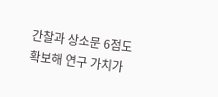간찰과 상소문 6점도 확보해 연구 가치가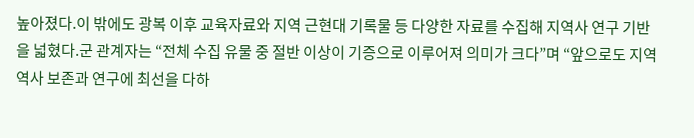높아졌다.이 밖에도 광복 이후 교육자료와 지역 근현대 기록물 등 다양한 자료를 수집해 지역사 연구 기반을 넓혔다.군 관계자는 “전체 수집 유물 중 절반 이상이 기증으로 이루어져 의미가 크다”며 “앞으로도 지역 역사 보존과 연구에 최선을 다하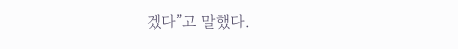겠다”고 말했다.